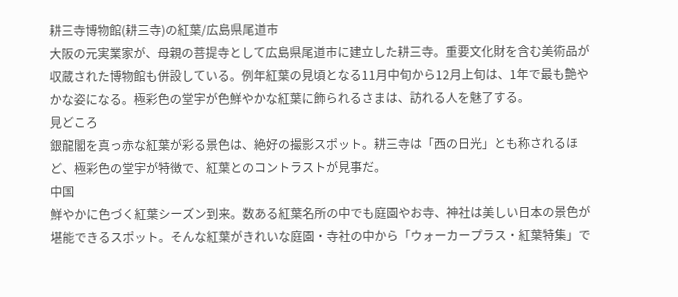耕三寺博物館(耕三寺)の紅葉/広島県尾道市
大阪の元実業家が、母親の菩提寺として広島県尾道市に建立した耕三寺。重要文化財を含む美術品が収蔵された博物館も併設している。例年紅葉の見頃となる11月中旬から12月上旬は、1年で最も艶やかな姿になる。極彩色の堂宇が色鮮やかな紅葉に飾られるさまは、訪れる人を魅了する。
見どころ
銀龍閣を真っ赤な紅葉が彩る景色は、絶好の撮影スポット。耕三寺は「西の日光」とも称されるほど、極彩色の堂宇が特徴で、紅葉とのコントラストが見事だ。
中国
鮮やかに色づく紅葉シーズン到来。数ある紅葉名所の中でも庭園やお寺、神社は美しい日本の景色が堪能できるスポット。そんな紅葉がきれいな庭園・寺社の中から「ウォーカープラス・紅葉特集」で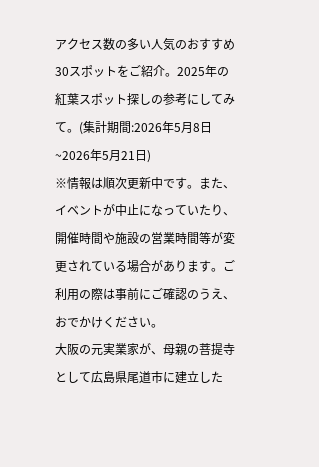アクセス数の多い人気のおすすめ30スポットをご紹介。2025年の紅葉スポット探しの参考にしてみて。(集計期間:2026年5月8日~2026年5月21日)
※情報は順次更新中です。また、イベントが中止になっていたり、開催時間や施設の営業時間等が変更されている場合があります。ご利用の際は事前にご確認のうえ、おでかけください。
大阪の元実業家が、母親の菩提寺として広島県尾道市に建立した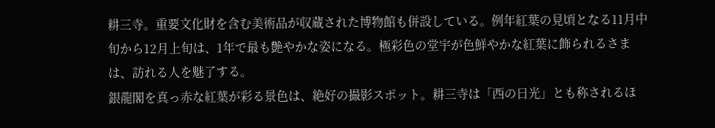耕三寺。重要文化財を含む美術品が収蔵された博物館も併設している。例年紅葉の見頃となる11月中旬から12月上旬は、1年で最も艶やかな姿になる。極彩色の堂宇が色鮮やかな紅葉に飾られるさまは、訪れる人を魅了する。
銀龍閣を真っ赤な紅葉が彩る景色は、絶好の撮影スポット。耕三寺は「西の日光」とも称されるほ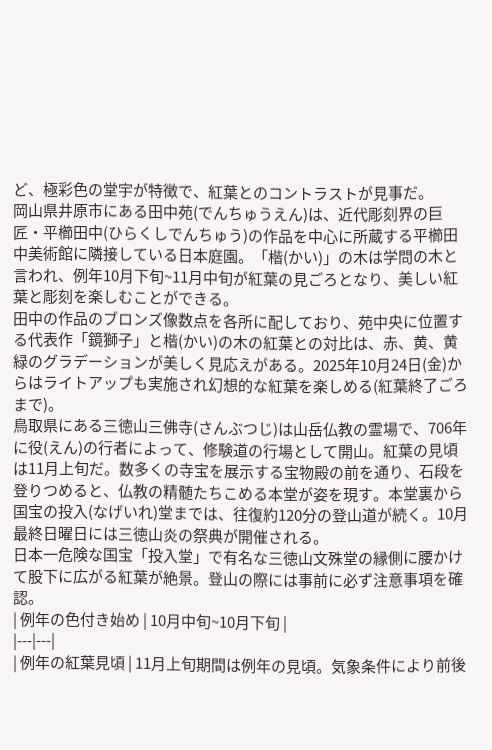ど、極彩色の堂宇が特徴で、紅葉とのコントラストが見事だ。
岡山県井原市にある田中苑(でんちゅうえん)は、近代彫刻界の巨匠・平櫛田中(ひらくしでんちゅう)の作品を中心に所蔵する平櫛田中美術館に隣接している日本庭園。「楷(かい)」の木は学問の木と言われ、例年10月下旬~11月中旬が紅葉の見ごろとなり、美しい紅葉と彫刻を楽しむことができる。
田中の作品のブロンズ像数点を各所に配しており、苑中央に位置する代表作「鏡獅子」と楷(かい)の木の紅葉との対比は、赤、黄、黄緑のグラデーションが美しく見応えがある。2025年10月24日(金)からはライトアップも実施され幻想的な紅葉を楽しめる(紅葉終了ごろまで)。
鳥取県にある三徳山三佛寺(さんぶつじ)は山岳仏教の霊場で、706年に役(えん)の行者によって、修験道の行場として開山。紅葉の見頃は11月上旬だ。数多くの寺宝を展示する宝物殿の前を通り、石段を登りつめると、仏教の精髄たちこめる本堂が姿を現す。本堂裏から国宝の投入(なげいれ)堂までは、往復約120分の登山道が続く。10月最終日曜日には三徳山炎の祭典が開催される。
日本一危険な国宝「投入堂」で有名な三徳山文殊堂の縁側に腰かけて股下に広がる紅葉が絶景。登山の際には事前に必ず注意事項を確認。
| 例年の色付き始め | 10月中旬~10月下旬 |
|---|---|
| 例年の紅葉見頃 | 11月上旬期間は例年の見頃。気象条件により前後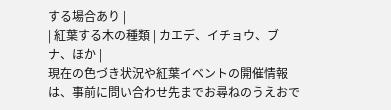する場合あり |
| 紅葉する木の種類 | カエデ、イチョウ、ブナ、ほか |
現在の色づき状況や紅葉イベントの開催情報は、事前に問い合わせ先までお尋ねのうえおで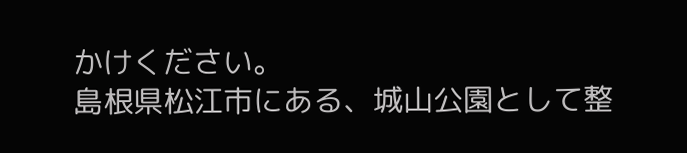かけください。
島根県松江市にある、城山公園として整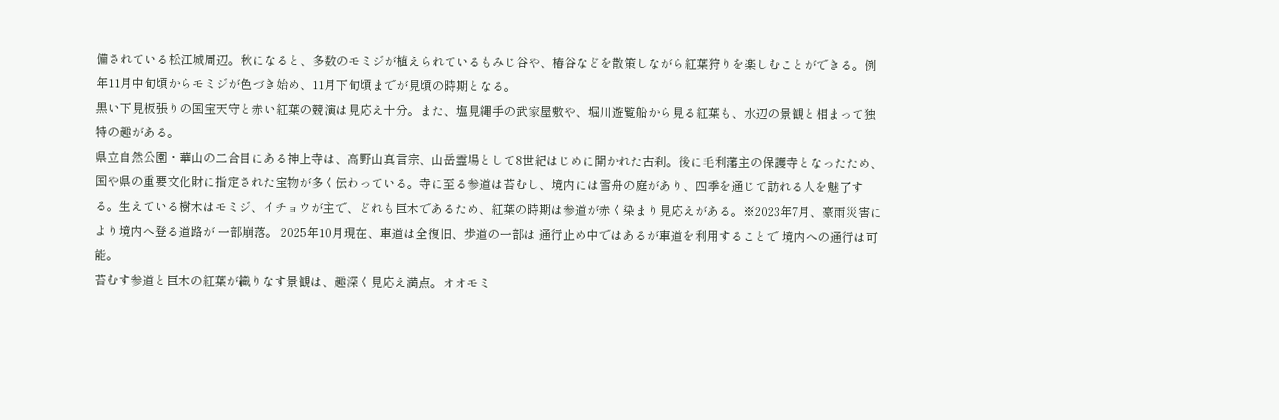備されている松江城周辺。秋になると、多数のモミジが植えられているもみじ谷や、椿谷などを散策しながら紅葉狩りを楽しむことができる。例年11月中旬頃からモミジが色づき始め、11月下旬頃までが見頃の時期となる。
黒い下見板張りの国宝天守と赤い紅葉の競演は見応え十分。また、塩見縄手の武家屋敷や、堀川遊覧船から見る紅葉も、水辺の景観と相まって独特の趣がある。
県立自然公園・華山の二合目にある神上寺は、高野山真言宗、山岳霊場として8世紀はじめに開かれた古刹。後に毛利藩主の保護寺となったため、国や県の重要文化財に指定された宝物が多く伝わっている。寺に至る参道は苔むし、境内には雪舟の庭があり、四季を通じて訪れる人を魅了する。生えている樹木はモミジ、イチョウが主で、どれも巨木であるため、紅葉の時期は参道が赤く染まり見応えがある。※2023年7月、豪雨災害により境内へ登る道路が 一部崩落。 2025年10月現在、車道は全復旧、歩道の一部は 通行止め中ではあるが車道を利用することで 境内への通行は可能。
苔むす参道と巨木の紅葉が織りなす景観は、趣深く見応え満点。オオモミ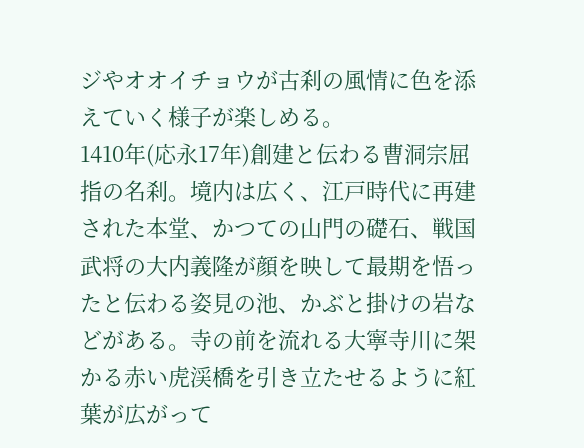ジやオオイチョウが古刹の風情に色を添えていく様子が楽しめる。
1410年(応永17年)創建と伝わる曹洞宗屈指の名刹。境内は広く、江戸時代に再建された本堂、かつての山門の礎石、戦国武将の大内義隆が顔を映して最期を悟ったと伝わる姿見の池、かぶと掛けの岩などがある。寺の前を流れる大寧寺川に架かる赤い虎渓橋を引き立たせるように紅葉が広がって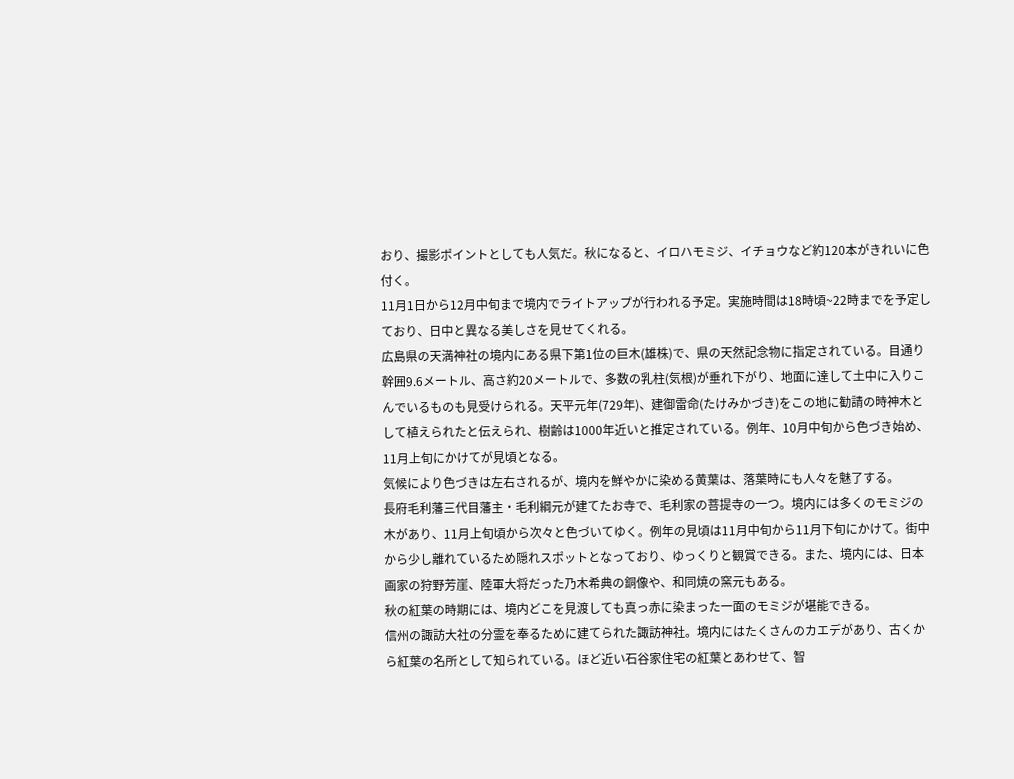おり、撮影ポイントとしても人気だ。秋になると、イロハモミジ、イチョウなど約120本がきれいに色付く。
11月1日から12月中旬まで境内でライトアップが行われる予定。実施時間は18時頃~22時までを予定しており、日中と異なる美しさを見せてくれる。
広島県の天満神社の境内にある県下第1位の巨木(雄株)で、県の天然記念物に指定されている。目通り幹囲9.6メートル、高さ約20メートルで、多数の乳柱(気根)が垂れ下がり、地面に達して土中に入りこんでいるものも見受けられる。天平元年(729年)、建御雷命(たけみかづき)をこの地に勧請の時神木として植えられたと伝えられ、樹齢は1000年近いと推定されている。例年、10月中旬から色づき始め、11月上旬にかけてが見頃となる。
気候により色づきは左右されるが、境内を鮮やかに染める黄葉は、落葉時にも人々を魅了する。
長府毛利藩三代目藩主・毛利綱元が建てたお寺で、毛利家の菩提寺の一つ。境内には多くのモミジの木があり、11月上旬頃から次々と色づいてゆく。例年の見頃は11月中旬から11月下旬にかけて。街中から少し離れているため隠れスポットとなっており、ゆっくりと観賞できる。また、境内には、日本画家の狩野芳崖、陸軍大将だった乃木希典の銅像や、和同焼の窯元もある。
秋の紅葉の時期には、境内どこを見渡しても真っ赤に染まった一面のモミジが堪能できる。
信州の諏訪大社の分霊を奉るために建てられた諏訪神社。境内にはたくさんのカエデがあり、古くから紅葉の名所として知られている。ほど近い石谷家住宅の紅葉とあわせて、智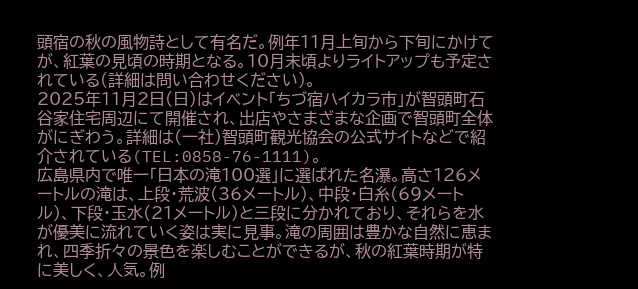頭宿の秋の風物詩として有名だ。例年11月上旬から下旬にかけてが、紅葉の見頃の時期となる。10月末頃よりライトアップも予定されている(詳細は問い合わせください)。
2025年11月2日(日)はイベント「ちづ宿ハイカラ市」が智頭町石谷家住宅周辺にて開催され、出店やさまざまな企画で智頭町全体がにぎわう。詳細は(一社)智頭町観光協会の公式サイトなどで紹介されている(TEL:0858-76-1111)。
広島県内で唯一「日本の滝100選」に選ばれた名瀑。高さ126メートルの滝は、上段・荒波(36メートル)、中段・白糸(69メートル)、下段・玉水(21メートル)と三段に分かれており、それらを水が優美に流れていく姿は実に見事。滝の周囲は豊かな自然に恵まれ、四季折々の景色を楽しむことができるが、秋の紅葉時期が特に美しく、人気。例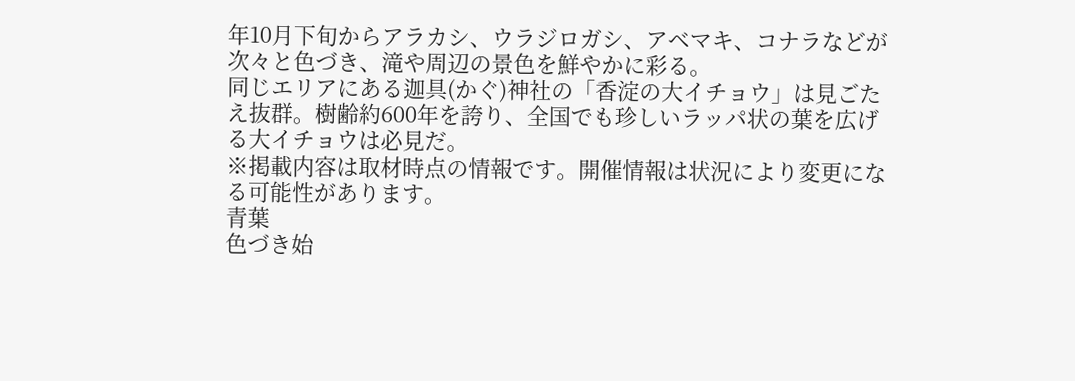年10月下旬からアラカシ、ウラジロガシ、アベマキ、コナラなどが次々と色づき、滝や周辺の景色を鮮やかに彩る。
同じエリアにある迦具(かぐ)神社の「香淀の大イチョウ」は見ごたえ抜群。樹齢約600年を誇り、全国でも珍しいラッパ状の葉を広げる大イチョウは必見だ。
※掲載内容は取材時点の情報です。開催情報は状況により変更になる可能性があります。
青葉
色づき始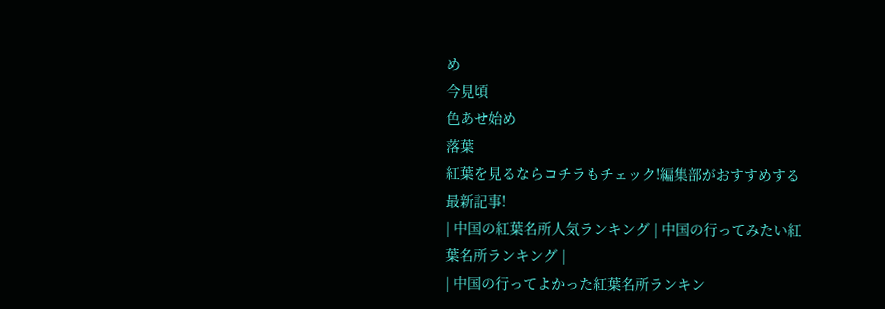め
今見頃
色あせ始め
落葉
紅葉を見るならコチラもチェック!編集部がおすすめする最新記事!
| 中国の紅葉名所人気ランキング | 中国の行ってみたい紅葉名所ランキング |
| 中国の行ってよかった紅葉名所ランキン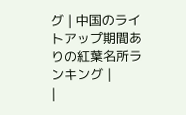グ | 中国のライトアップ期間ありの紅葉名所ランキング |
|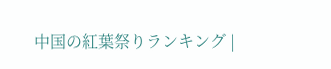中国の紅葉祭りランキング |